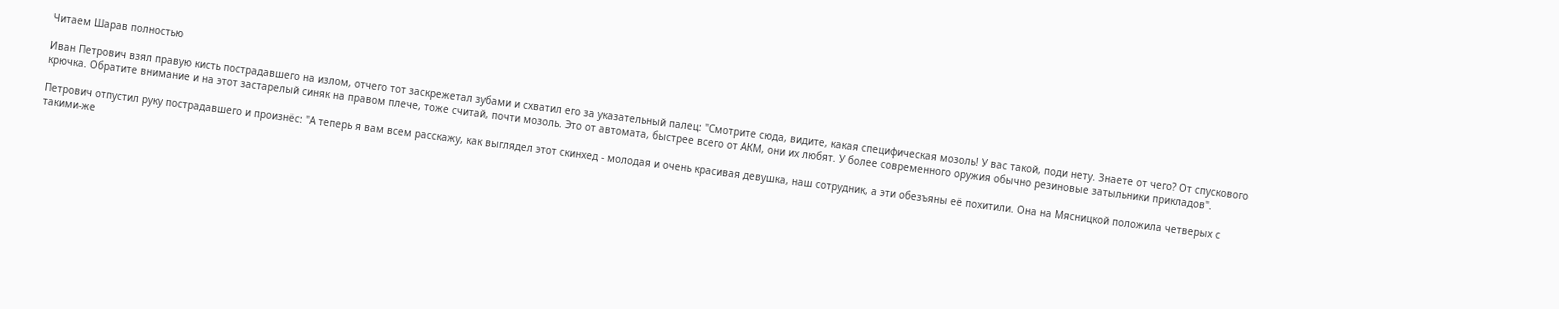Читаем Шарав полностью

Иван Петрович взял правую кисть пострадавшего на излом, отчего тот заскрежетал зубами и схватил его за указательный палец: "Смотрите сюда, видите, какая специфическая мозоль! У вас такой, поди нету. Знаете от чего? От спускового крючка. Обратите внимание и на этот застарелый синяк на правом плече, тоже считай, почти мозоль. Это от автомата, быстрее всего от АКМ, они их любят. У более современного оружия обычно резиновые затыльники прикладов".

Петрович отпустил руку пострадавшего и произнёс: "А теперь я вам всем расскажу, как выглядел этот скинхед - молодая и очень красивая девушка, наш сотрудник, а эти обезъяны её похитили. Она на Мясницкой положила четверых с такими-же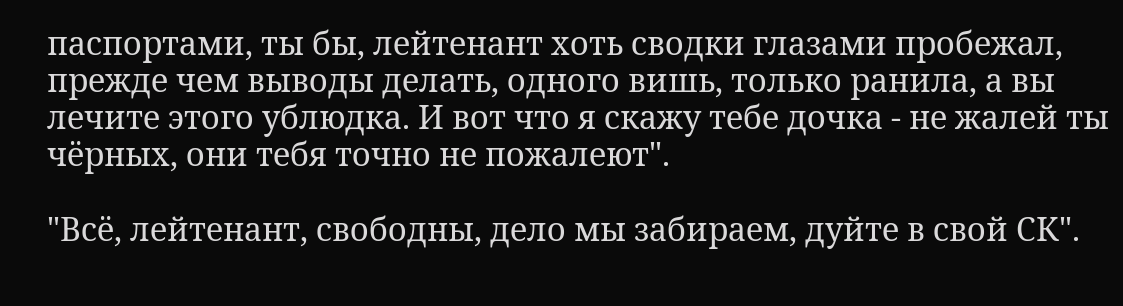паспортами, ты бы, лейтенант хоть сводки глазами пробежал, прежде чем выводы делать, одного вишь, только ранила, а вы лечите этого ублюдка. И вот что я скажу тебе дочка - не жалей ты чёрных, они тебя точно не пожалеют".

"Всё, лейтенант, свободны, дело мы забираем, дуйте в свой СК".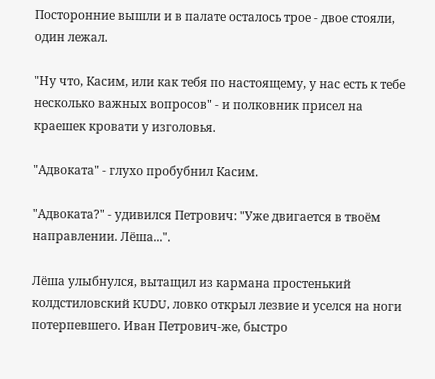Посторонние вышли и в палате осталось трое - двое стояли, один лежал.

"Ну что, Касим, или как тебя по настоящему, у нас есть к тебе несколько важных вопросов" - и полковник присел на краешек кровати у изголовья.

"Адвоката" - глухо пробубнил Касим.

"Адвоката?" - удивился Петрович: "Уже двигается в твоём направлении. Лёша...".

Лёша улыбнулся, вытащил из кармана простенький колдстиловский KUDU, ловко открыл лезвие и уселся на ноги потерпевшего. Иван Петрович-же, быстро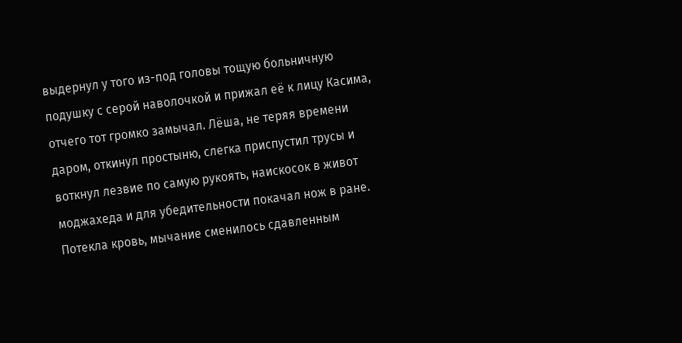выдернул у того из-под головы тощую больничную подушку с серой наволочкой и прижал её к лицу Касима, отчего тот громко замычал. Лёша, не теряя времени даром, откинул простыню, слегка приспустил трусы и воткнул лезвие по самую рукоять, наискосок в живот моджахеда и для убедительности покачал нож в ране. Потекла кровь, мычание сменилось сдавленным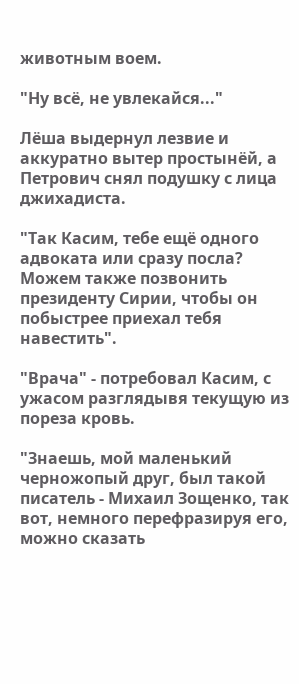животным воем.

"Ну всё, не увлекайся..."

Лёша выдернул лезвие и аккуратно вытер простынёй, а Петрович снял подушку с лица джихадиста.

"Так Касим, тебе ещё одного адвоката или сразу посла? Можем также позвонить президенту Сирии, чтобы он побыстрее приехал тебя навестить".

"Врача" - потребовал Касим, с ужасом разглядывя текущую из пореза кровь.

"Знаешь, мой маленький черножопый друг, был такой писатель - Михаил Зощенко, так вот, немного перефразируя его, можно сказать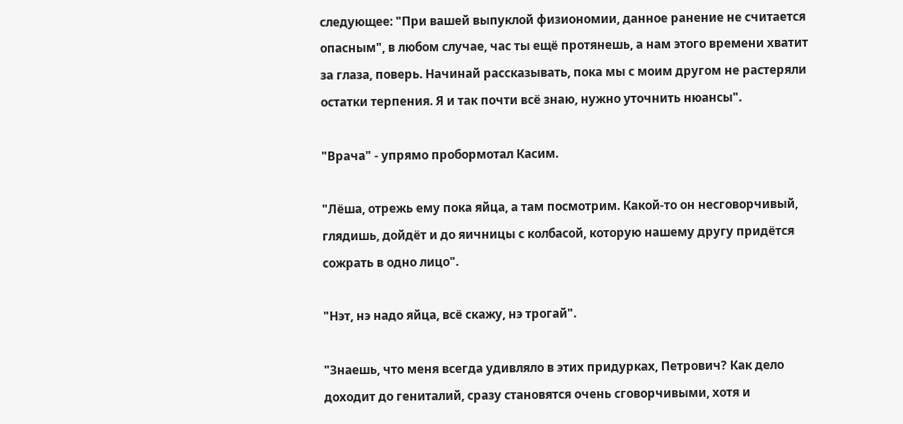следующее: "При вашей выпуклой физиономии, данное ранение не считается опасным", в любом случае, час ты ещё протянешь, а нам этого времени хватит за глаза, поверь. Начинай рассказывать, пока мы с моим другом не растеряли остатки терпения. Я и так почти всё знаю, нужно уточнить нюансы".

"Врача" - упрямо пробормотал Касим.

"Лёша, отрежь ему пока яйца, а там посмотрим. Какой-то он несговорчивый, глядишь, дойдёт и до яичницы с колбасой, которую нашему другу придётся сожрать в одно лицо".

"Нэт, нэ надо яйца, всё скажу, нэ трогай".

"Знаешь, что меня всегда удивляло в этих придурках, Петрович? Как дело доходит до гениталий, сразу становятся очень сговорчивыми, хотя и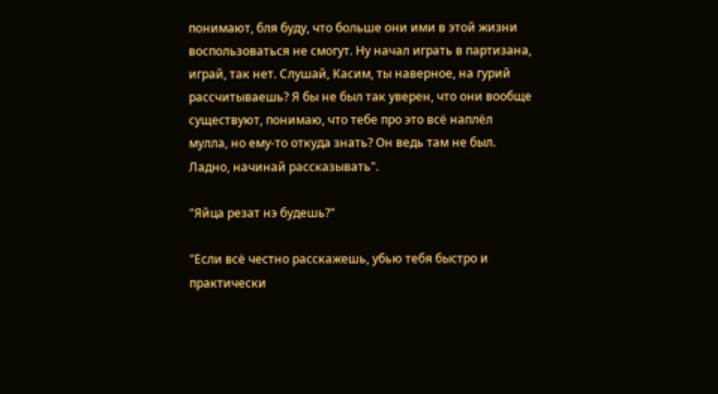понимают, бля буду, что больше они ими в этой жизни воспользоваться не смогут. Ну начал играть в партизана, играй, так нет. Слушай, Касим, ты наверное, на гурий рассчитываешь? Я бы не был так уверен, что они вообще существуют, понимаю, что тебе про это всё наплёл мулла, но ему-то откуда знать? Он ведь там не был. Ладно, начинай рассказывать".

"Яйца резат нэ будешь?"

"Если всё честно расскажешь, убью тебя быстро и практически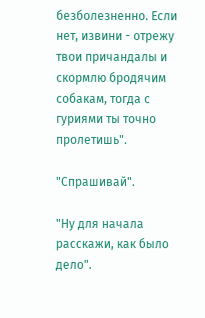безболезненно. Если нет, извини - отрежу твои причандалы и скормлю бродячим собакам, тогда с гуриями ты точно пролетишь".

"Спрашивай".

"Ну для начала расскажи, как было дело".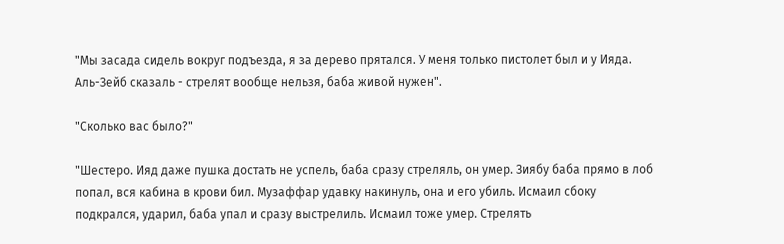"Мы засада сидель вокруг подъезда, я за дерево прятался. У меня только пистолет был и у Ияда. Аль-Зейб сказаль - стрелят вообще нельзя, баба живой нужен".

"Сколько вас было?"

"Шестеро. Ияд даже пушка достать не успель, баба сразу стреляль, он умер. Зиябу баба прямо в лоб попал, вся кабина в крови бил. Музаффар удавку накинуль, она и его убиль. Исмаил сбоку подкрался, ударил, баба упал и сразу выстрелиль. Исмаил тоже умер. Стрелять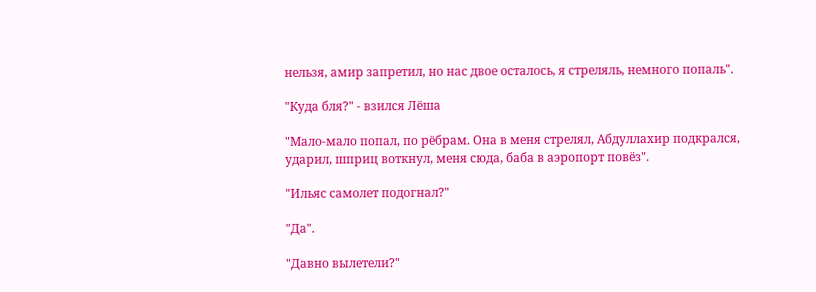нельзя, амир запретил, но нас двое осталось, я стреляль, немного попаль".

"Куда бля?" - взился Лёша

"Мало-мало попал, по рёбрам. Она в меня стрелял, Абдуллахир подкрался, ударил, шприц воткнул, меня сюда, баба в аэропорт повёз".

"Ильяс самолет подогнал?"

"Да".

"Давно вылетели?"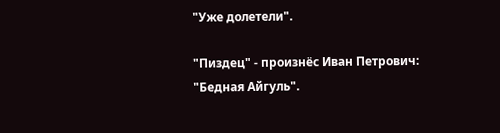"Уже долетели".

"Пиздец" - произнёс Иван Петрович: "Бедная Айгуль".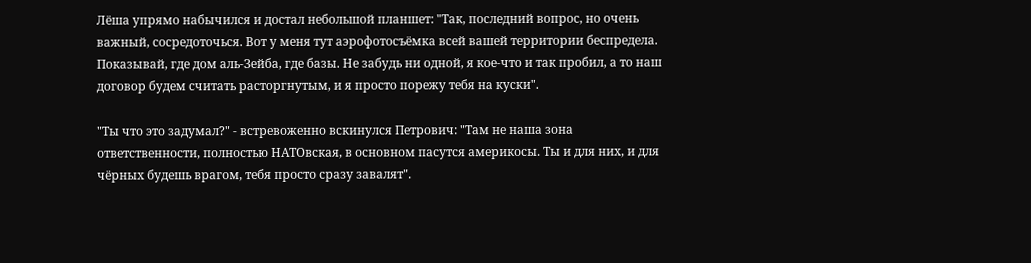Лёша упрямо набычился и достал небольшой планшет: "Так, последний вопрос, но очень важный, сосредоточься. Вот у меня тут аэрофотосъёмка всей вашей территории беспредела. Показывай, где дом аль-Зейба, где базы. Не забудь ни одной, я кое-что и так пробил, а то наш договор будем считать расторгнутым, и я просто порежу тебя на куски".

"Ты что это задумал?" - встревоженно вскинулся Петрович: "Там не наша зона ответственности, полностью НАТОвская, в основном пасутся америкосы. Ты и для них, и для чёрных будешь врагом, тебя просто сразу завалят".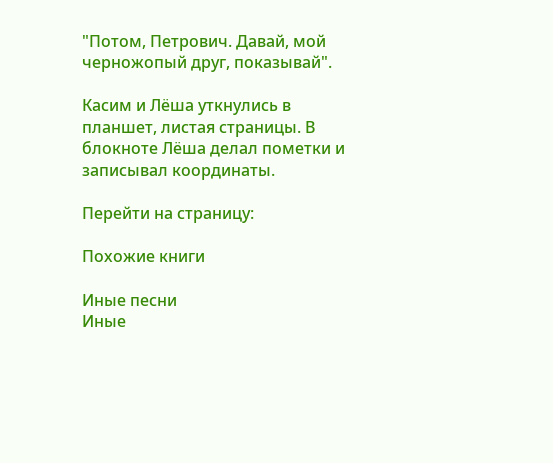"Потом, Петрович. Давай, мой черножопый друг, показывай".

Касим и Лёша уткнулись в планшет, листая страницы. В блокноте Лёша делал пометки и записывал координаты.

Перейти на страницу:

Похожие книги

Иные песни
Иные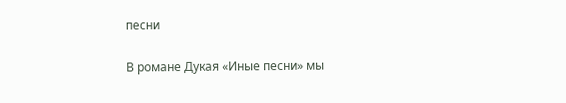песни

В романе Дукая «Иные песни» мы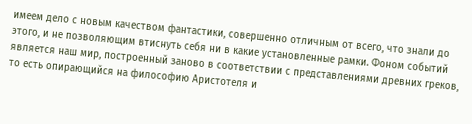имеем дело с новым качеством фантастики, совершенно отличным от всего, что знали до этого, и не позволяющим втиснуть себя ни в какие установленные рамки. Фоном событий является наш мир, построенный заново в соответствии с представлениями древних греков, то есть опирающийся на философию Аристотеля и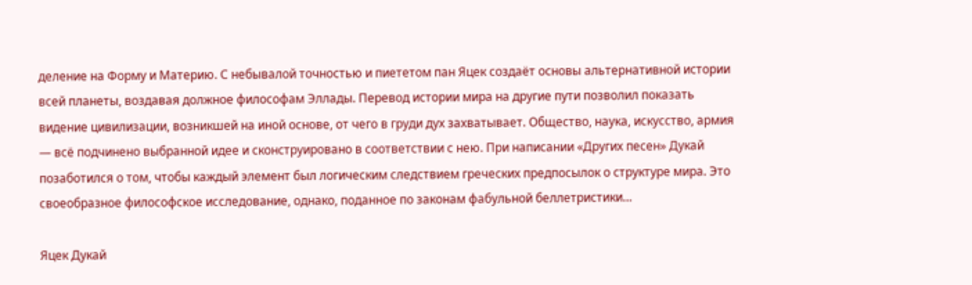деление на Форму и Материю. С небывалой точностью и пиететом пан Яцек создаёт основы альтернативной истории всей планеты, воздавая должное философам Эллады. Перевод истории мира на другие пути позволил показать видение цивилизации, возникшей на иной основе, от чего в груди дух захватывает. Общество, наука, искусство, армия — всё подчинено выбранной идее и сконструировано в соответствии с нею. При написании «Других песен» Дукай позаботился о том, чтобы каждый элемент был логическим следствием греческих предпосылок о структуре мира. Это своеобразное философское исследование, однако, поданное по законам фабульной беллетристики…

Яцек Дукай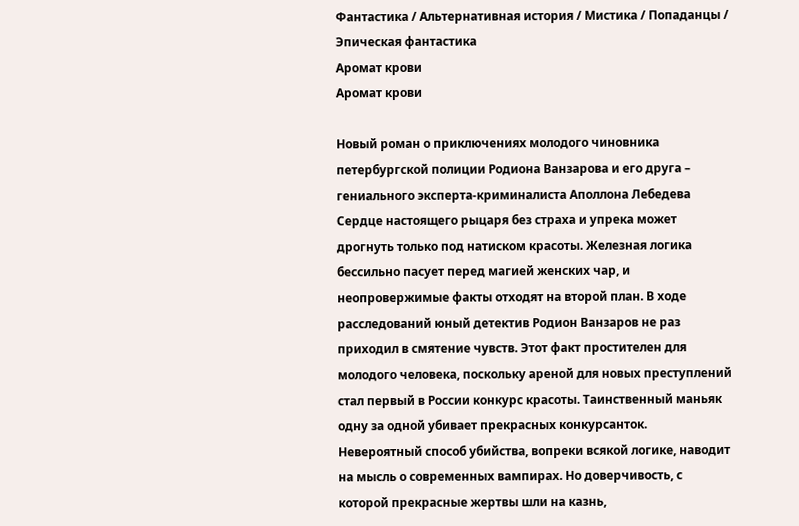Фантастика / Альтернативная история / Мистика / Попаданцы / Эпическая фантастика
Аромат крови
Аромат крови

Новый роман о приключениях молодого чиновника петербургской полиции Родиона Ванзарова и его друга – гениального эксперта-криминалиста Аполлона Лебедева Сердце настоящего рыцаря без страха и упрека может дрогнуть только под натиском красоты. Железная логика бессильно пасует перед магией женских чар, и неопровержимые факты отходят на второй план. В ходе расследований юный детектив Родион Ванзаров не раз приходил в смятение чувств. Этот факт простителен для молодого человека, поскольку ареной для новых преступлений стал первый в России конкурс красоты. Таинственный маньяк одну за одной убивает прекрасных конкурсанток. Невероятный способ убийства, вопреки всякой логике, наводит на мысль о современных вампирах. Но доверчивость, с которой прекрасные жертвы шли на казнь,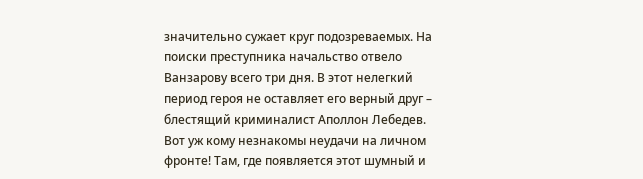значительно сужает круг подозреваемых. На поиски преступника начальство отвело Ванзарову всего три дня. В этот нелегкий период героя не оставляет его верный друг – блестящий криминалист Аполлон Лебедев. Вот уж кому незнакомы неудачи на личном фронте! Там, где появляется этот шумный и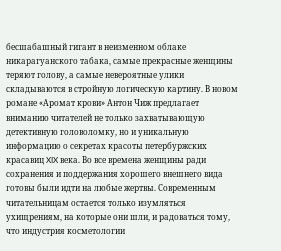бесшабашный гигант в неизменном облаке никарагуанского табака, самые прекрасные женщины теряют голову, а самые невероятные улики складываются в стройную логическую картину. В новом романе «Аромат крови» Антон Чиж предлагает вниманию читателей не только захватывающую детективную головоломку, но и уникальную информацию о секретах красоты петербуржских красавиц XIX века. Во все времена женщины ради сохранения и поддержания хорошего внешнего вида готовы были идти на любые жертвы. Современным читательницам остается только изумляться ухищрениям, на которые они шли, и радоваться тому, что индустрия косметологии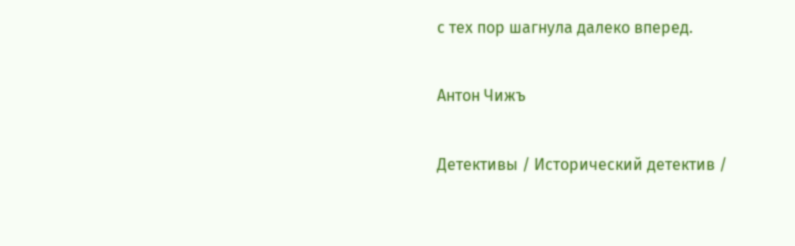с тех пор шагнула далеко вперед.

Антон Чижъ

Детективы / Исторический детектив /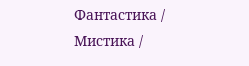Фантастика / Мистика /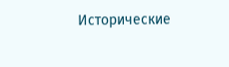Исторические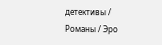детективы / Романы / Эро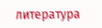литература